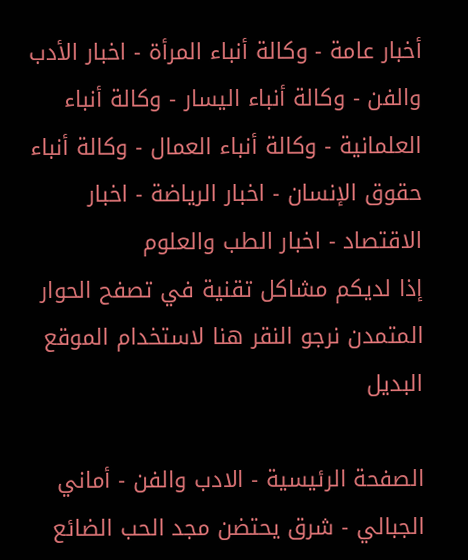أخبار عامة - وكالة أنباء المرأة - اخبار الأدب والفن - وكالة أنباء اليسار - وكالة أنباء العلمانية - وكالة أنباء العمال - وكالة أنباء حقوق الإنسان - اخبار الرياضة - اخبار الاقتصاد - اخبار الطب والعلوم
إذا لديكم مشاكل تقنية في تصفح الحوار المتمدن نرجو النقر هنا لاستخدام الموقع البديل

الصفحة الرئيسية - الادب والفن - أماني الجبالي - شرق يحتضن مجد الحب الضائع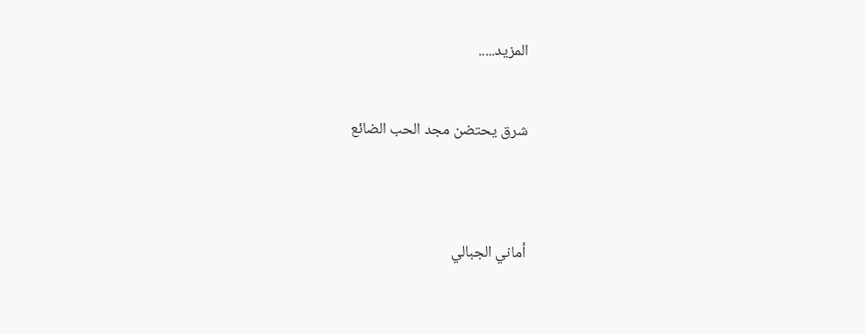المزيد.....

شرق يحتضن مجد الحب الضائع


أماني الجبالي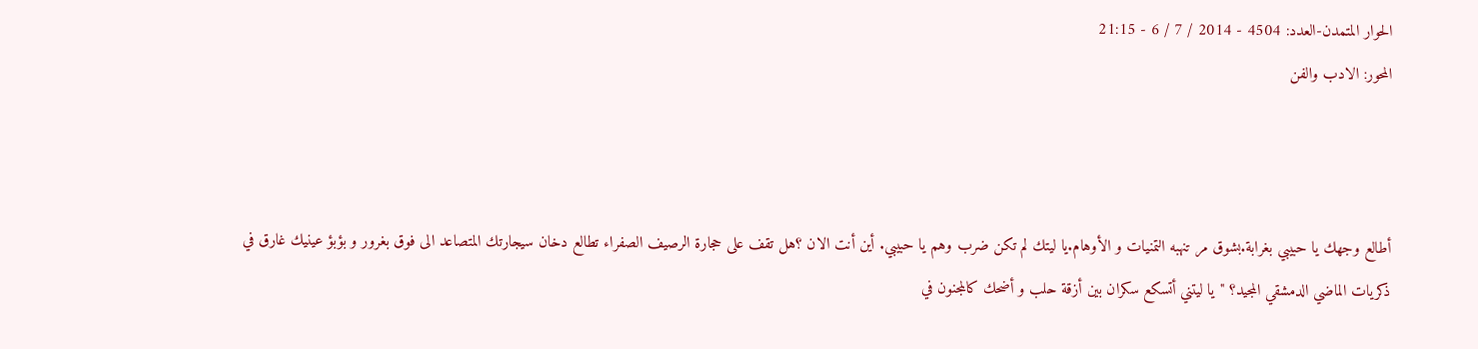الحوار المتمدن-العدد: 4504 - 2014 / 7 / 6 - 21:15
المحور: الادب والفن



أطالع وجهك يا حبيبي بغرابة.بشوق مر تنهبه التمنيات و الأوهام.يا ليتك لم تكن ضرب وهم يا حبيبي. أين أنت الان ؟هل تقف على حجارة الرصيف الصفراء تطالع دخان سيجارتك المتصاعد الى فوق بغرور و بؤبؤ عينيك غارق في ذكريات الماضي الدمشقي المجيد؟ "يا ليتني أتسكع سكران بين أزقة حلب و أضحك كالمجنون في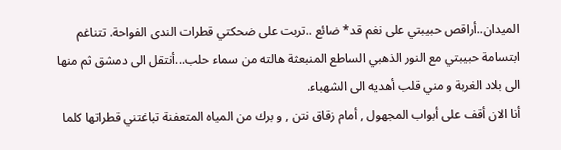الميدان..أراقص حبيبتي على نغم قد* ضائع ..تربت على ضحكتي قطرات الندى الفواحة. تتناغم ابتسامة حبيبتي مع النور الذهبي الساطع المنبعثة هالته من سماء حلب...أنتقل الى دمشق ثم منها الى بلاد الغربة و مني قلب أهديه الى الشهباء.
أنا الان أقف على أبواب المجهول , أمام زقاق نتن , و برك من المياه المتعفنة تباغتني قطراتها كلما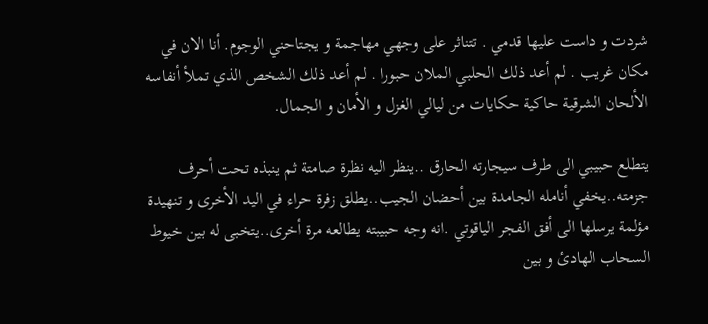شردت و داست عليها قدمي . تتناثر على وجهي مهاجمة و يجتاحني الوجوم. أنا الان في مكان غريب . لم أعد ذلك الحلبي الملان حبورا . لم أعد ذلك الشخص الذي تملأ أنفاسه الألحان الشرقية حاكية حكايات من ليالي الغزل و الأمان و الجمال.

يتطلع حبيبي الى طرف سيجارته الحارق ..ينظر اليه نظرة صامتة ثم ينبذه تحت أحرف جزمته..يخفي أنامله الجامدة بين أحضان الجيب..يطلق زفرة حراء في اليد الأخرى و تنهيدة مؤلمة يرسلها الى أفق الفجر الياقوتي .انه وجه حبيبته يطالعه مرة أخرى..يتخبى له بين خيوط السحاب الهادئ و بين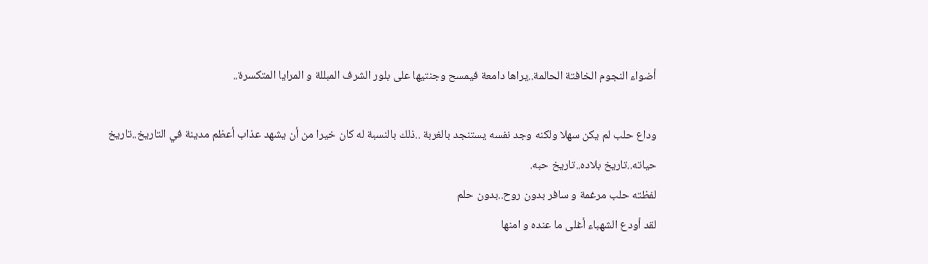أضواء النجوم الخافتة الحالمة..يراها دامعة فيمسح وجنتيها على بلور الشرف المبللة و المرايا المتكسرة..

وداع حلب لم يكن سهلا ولكنه وجد نفسه يستنجد بالغربة ..ذلك بالنسبة له كان خيرا من أن يشهد عذاب أعظم مدينة في التاريخ..تاريخ حياته..تاريخ بلاده..تاريخ حبه.
لفظته حلب مرغمة و سافر بدون روح..بدون حلم
لقد أودع الشهباء أغلى ما عنده و امنها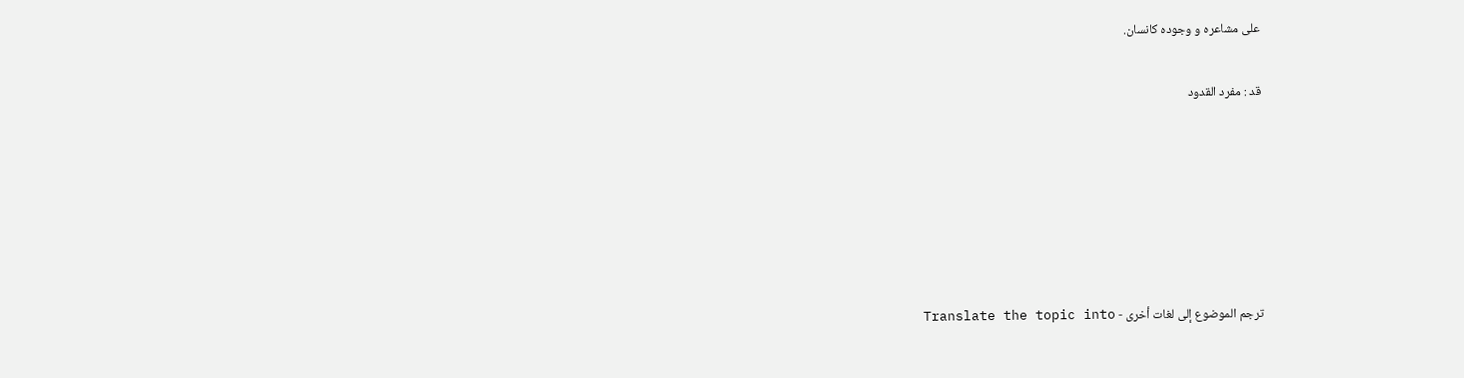على مشاعره و وجوده كانسان.

قد : مفرد القدود






ترجم الموضوع إلى لغات أخرى - Translate the topic into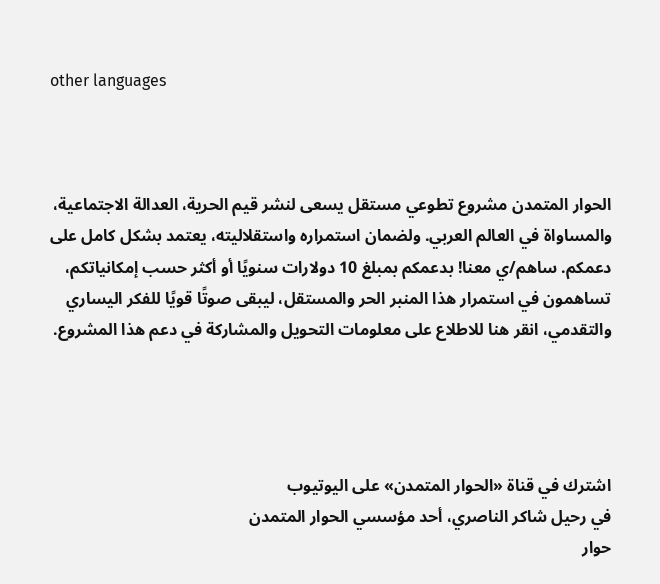other languages



الحوار المتمدن مشروع تطوعي مستقل يسعى لنشر قيم الحرية، العدالة الاجتماعية، والمساواة في العالم العربي. ولضمان استمراره واستقلاليته، يعتمد بشكل كامل على دعمكم. ساهم/ي معنا! بدعمكم بمبلغ 10 دولارات سنويًا أو أكثر حسب إمكانياتكم، تساهمون في استمرار هذا المنبر الحر والمستقل، ليبقى صوتًا قويًا للفكر اليساري والتقدمي، انقر هنا للاطلاع على معلومات التحويل والمشاركة في دعم هذا المشروع.




اشترك في قناة «الحوار المتمدن» على اليوتيوب
في رحيل شاكر الناصري، أحد مؤسسي الحوار المتمدن
حوار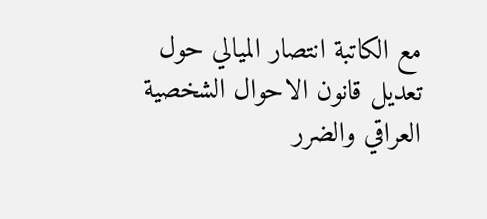مع الكاتبة انتصار الميالي حول تعديل قانون الاحوال الشخصية العراقي والضرر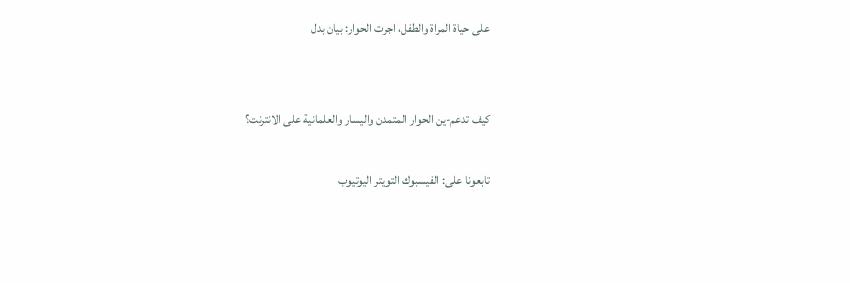على حياة المراة والطفل، اجرت الحوار: بيان بدل


كيف تدعم-ين الحوار المتمدن واليسار والعلمانية على الانترنت؟

تابعونا على: الفيسبوك التويتر اليوتيوب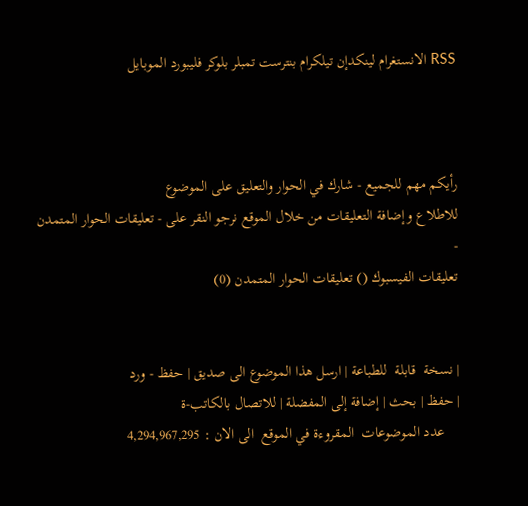RSS الانستغرام لينكدإن تيلكرام بنترست تمبلر بلوكر فليبورد الموبايل



رأيكم مهم للجميع - شارك في الحوار والتعليق على الموضوع
للاطلاع وإضافة التعليقات من خلال الموقع نرجو النقر على - تعليقات الحوار المتمدن -
تعليقات الفيسبوك () تعليقات الحوار المتمدن (0)


| نسخة  قابلة  للطباعة | ارسل هذا الموضوع الى صديق | حفظ - ورد
| حفظ | بحث | إضافة إلى المفضلة | للاتصال بالكاتب-ة
    عدد الموضوعات  المقروءة في الموقع  الى الان : 4,294,967,295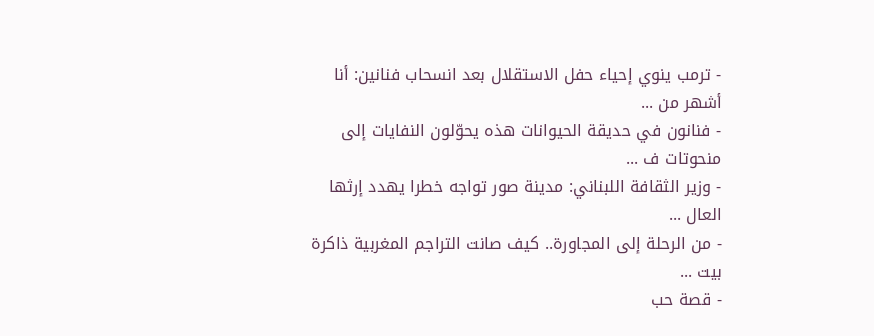- ترمب ينوي إحياء حفل الاستقلال بعد انسحاب فنانين: أنا أشهر من ...
- فنانون في حديقة الحيوانات هذه يحوّلون النفايات إلى منحوتات ف ...
- وزير الثقافة اللبناني: مدينة صور تواجه خطرا يهدد إرثها العال ...
- من الرحلة إلى المجاورة.. كيف صانت التراجم المغربية ذاكرة بيت ...
- قصة حب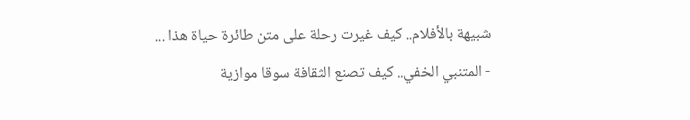شبيهة بالأفلام.. كيف غيرت رحلة على متن طائرة حياة هذا ...
- المتنبي الخفي.. كيف تصنع الثقافة سوقا موازية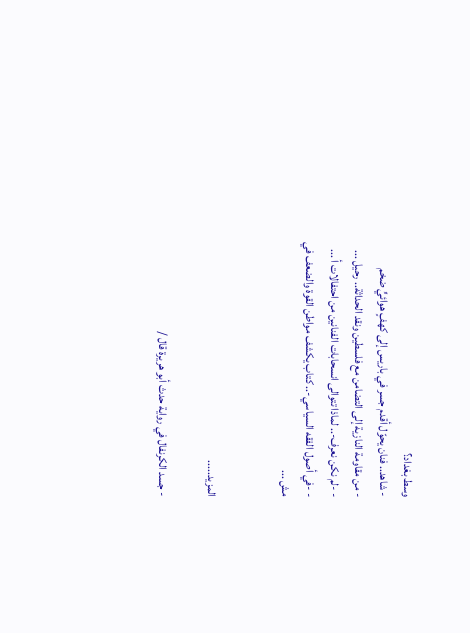وسط بغداد؟
- شاهد.. فنان يحوّل أقدم جسر في باريس إلى كهفٍ هوائيٍّ ضخم
- من مقاومة النازية إلى التضامن مع فلسطين ونقد الحداثة.. رحيل ...
- -لم نكن نعرف-.. لماذا تتوالى انسحابات الفنانين من احتفالات أ ...
- -في أصول الفقه السياسي-.. كتاب يكشف مواطن القوة والضعف في مش ...


المزيد.....

- جسد الكرنفال في رواية حدث أبو هريرة قال /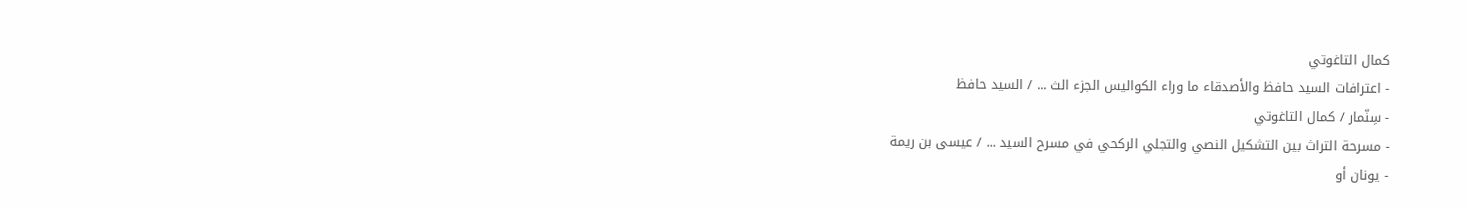كمال التاغوتي
- اعترافات السيد حافظ والأصدقاء ما وراء الكواليس الجزء الث ... / السيد حافظ
- سِنّمار / كمال التاغوتي
- مسرحة التراث بين التشكيل النصي والتجلي الركحي في مسرح السيد ... / عيسى بن ريمة
- يونان أو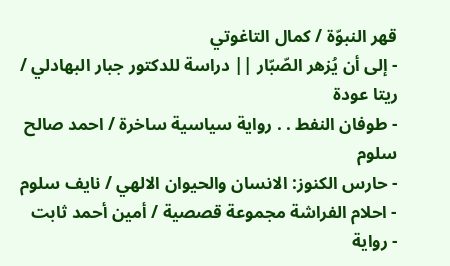قهر النبوّة / كمال التاغوتي
- إلى أن يُزهر الصّبّار || دراسة للدكتور جبار البهادلي / ريتا عودة
- طوفان النفط . . رواية سياسية ساخرة / احمد صالح سلوم
- حارس الكنوز: الانسان والحيوان الالهي / نايف سلوم
- احلام الفراشة مجموعة قصصية / أمين أحمد ثابت
- رواية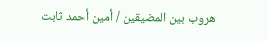هروب بين المضيقين / أمين أحمد ثابت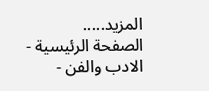المزيد.....
الصفحة الرئيسية - الادب والفن -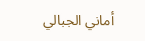أماني الجبالي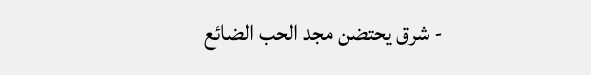- شرق يحتضن مجد الحب الضائع